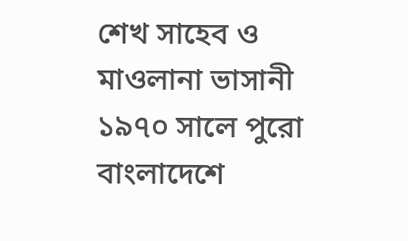শেখ সাহেব ও মাওলানা ভাসানী ১৯৭০ সালে পুরো বাংলাদেশে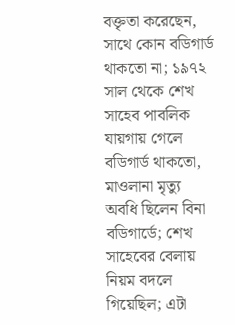বক্তৃতা করেছেন, সাথে কোন বডিগার্ড থাকতো না; ১৯৭২ সাল থেকে শেখ সাহেব পাবলিক যায়গায় গেলে বডিগার্ড থাকতো, মাওলানা মৃত্যু অবধি ছিলেন বিনা বডিগার্ডে; শেখ সাহেবের বেলায় নিয়ম বদলে গিয়েছিল; এটা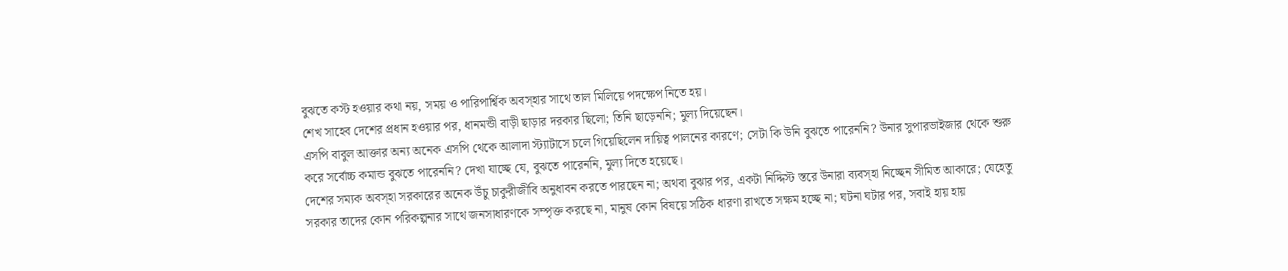বুঝতে কস্ট হওয়ার কথা নয়, সময় ও পারিপার্শ্বিক অবস্হার সাথে তাল মিলিয়ে পদক্ষেপ নিতে হয়।
শেখ সাহেব দেশের প্রধান হওয়ার পর, ধানমন্ডী বাড়ী ছাড়ার দরকার ছিলো; তিনি ছাড়েননি; মুল্য দিয়েছেন।
এসপি বাবুল আক্তার অন্য অনেক এসপি থেকে আলাদা স্ট্যাটাসে চলে গিয়েছিলেন দায়িত্ব পালনের কারণে; সেটা কি উনি বুঝতে পারেননি? উনার সুপারভাইজার থেকে শুরু করে সর্বোচ্চ কমান্ড বুঝতে পারেননি? দেখা যাচ্ছে যে, বুঝতে পারেননি, মুল্য দিতে হয়েছে।
দেশের সম্যক অবস্হা সরকারের অনেক উঁচু চাকুরীজীবি অনুধাবন করতে পারছেন না; অথবা বুঝার পর, একটা নিদ্দিস্ট স্তরে উনারা ব্যবস্হা নিচ্ছেন সীমিত আকারে; যেহেতু সরকার তাদের কোন পরিকল্পনার সাথে জনসাধারণকে সম্পৃক্ত করছে না, মানুষ কোন বিষয়ে সঠিক ধারণা রাখতে সক্ষম হচ্ছে না; ঘটনা ঘটার পর, সবাই হায় হায়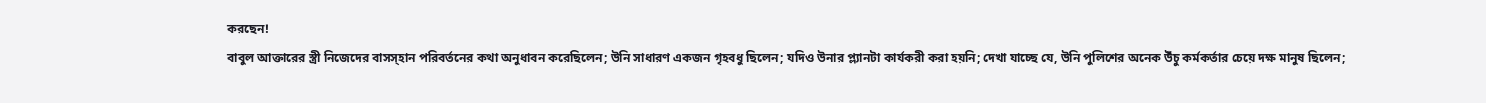করছেন!
বাবুল আক্তারের স্ত্রী নিজেদের বাসস্হান পরিবর্তনের কথা অনুধাবন করেছিলেন; উনি সাধারণ একজন গৃহবধু ছিলেন; যদিও উনার প্ল্যানটা কার্যকরী করা হয়নি; দেখা যাচ্ছে যে, উনি পুলিশের অনেক উঁচু কর্মকর্তার চেয়ে দক্ষ মানুষ ছিলেন;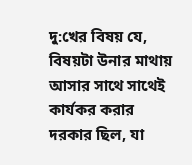দু:খের বিষয় যে, বিষয়টা উনার মাথায় আসার সাথে সাথেই কার্যকর করার দরকার ছিল, যা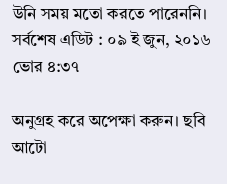উনি সময় মতো করতে পারেননি।
সর্বশেষ এডিট : ০৯ ই জুন, ২০১৬ ভোর ৪:৩৭

অনুগ্রহ করে অপেক্ষা করুন। ছবি আটো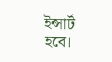ইন্সার্ট হবে।